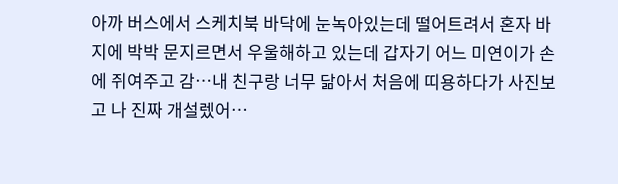아까 버스에서 스케치북 바닥에 눈녹아있는데 떨어트려서 혼자 바지에 박박 문지르면서 우울해하고 있는데 갑자기 어느 미연이가 손에 쥐여주고 감…내 친구랑 너무 닮아서 처음에 띠용하다가 사진보고 나 진짜 개설렜어…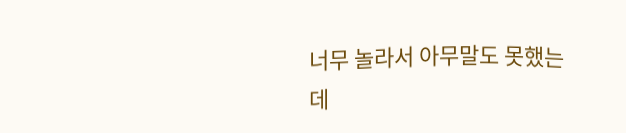너무 놀라서 아무말도 못했는데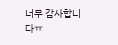너무 감사합니다ㅠ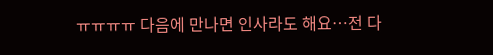ㅠㅠㅠㅠ 다음에 만나면 인사라도 해요…전 다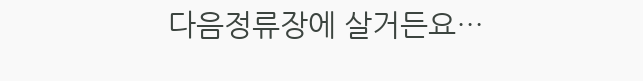다음정류장에 살거든요…